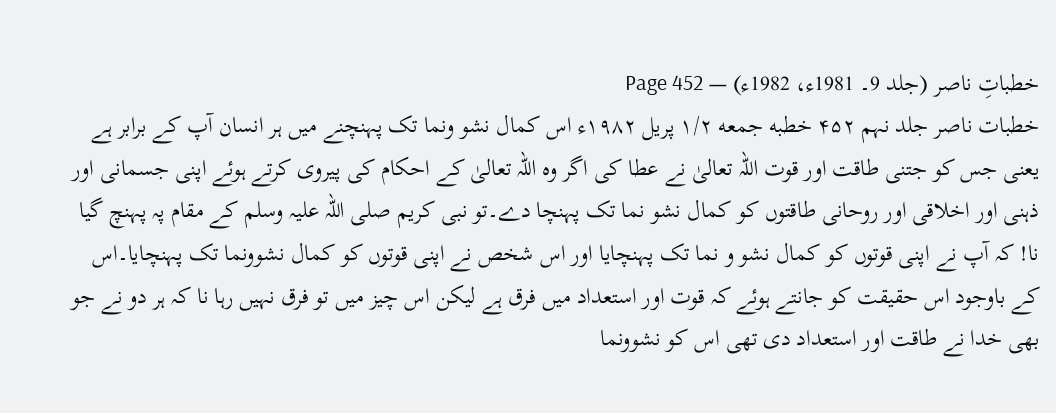خطباتِ ناصر (جلد 9۔ 1981ء، 1982ء) — Page 452
خطبات ناصر جلد نہم ۴۵۲ خطبه جمعه ۱/۲ پریل ۱۹۸۲ء اس کمال نشو ونما تک پہنچنے میں ہر انسان آپ کے برابر ہے یعنی جس کو جتنی طاقت اور قوت اللہ تعالیٰ نے عطا کی اگر وہ اللہ تعالیٰ کے احکام کی پیروی کرتے ہوئے اپنی جسمانی اور ذہنی اور اخلاقی اور روحانی طاقتوں کو کمال نشو نما تک پہنچا دے۔تو نبی کریم صلی اللہ علیہ وسلم کے مقام پہ پہنچ گیا نا! کہ آپ نے اپنی قوتوں کو کمال نشو و نما تک پہنچایا اور اس شخص نے اپنی قوتوں کو کمال نشوونما تک پہنچایا۔اس کے باوجود اس حقیقت کو جانتے ہوئے کہ قوت اور استعداد میں فرق ہے لیکن اس چیز میں تو فرق نہیں رہا نا کہ ہر دو نے جو بھی خدا نے طاقت اور استعداد دی تھی اس کو نشوونما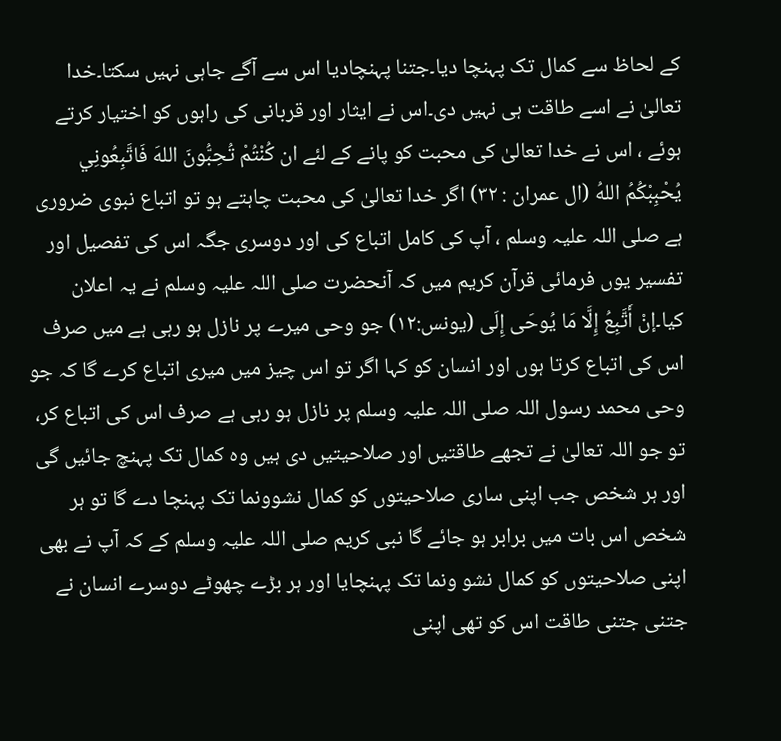کے لحاظ سے کمال تک پہنچا دیا۔جتنا پہنچادیا اس سے آگے جاہی نہیں سکتا۔خدا تعالیٰ نے اسے طاقت ہی نہیں دی۔اس نے ایثار اور قربانی کی راہوں کو اختیار کرتے ہوئے ، اس نے خدا تعالیٰ کی محبت کو پانے کے لئے ان كُنْتُمْ تُحِبُّونَ اللهَ فَاتَّبِعُونِي يُحْبِبْكُمُ اللهُ (ال عمران : ۳۲) اگر خدا تعالیٰ کی محبت چاہتے ہو تو اتباع نبوی ضروری ہے صلی اللہ علیہ وسلم ، آپ کی کامل اتباع کی اور دوسری جگہ اس کی تفصیل اور تفسیر یوں فرمائی قرآن کریم میں کہ آنحضرت صلی اللہ علیہ وسلم نے یہ اعلان کیا۔إنْ أَتَّبِعُ إِلَّا مَا يُوحَى إِلَى (یونس:۱۲) جو وحی میرے پر نازل ہو رہی ہے میں صرف اس کی اتباع کرتا ہوں اور انسان کو کہا اگر تو اس چیز میں میری اتباع کرے گا کہ جو وحی محمد رسول اللہ صلی اللہ علیہ وسلم پر نازل ہو رہی ہے صرف اس کی اتباع کر، تو جو اللہ تعالیٰ نے تجھے طاقتیں اور صلاحیتیں دی ہیں وہ کمال تک پہنچ جائیں گی اور ہر شخص جب اپنی ساری صلاحیتوں کو کمال نشوونما تک پہنچا دے گا تو ہر شخص اس بات میں برابر ہو جائے گا نبی کریم صلی اللہ علیہ وسلم کے کہ آپ نے بھی اپنی صلاحیتوں کو کمال نشو ونما تک پہنچایا اور ہر بڑے چھوٹے دوسرے انسان نے جتنی جتنی طاقت اس کو تھی اپنی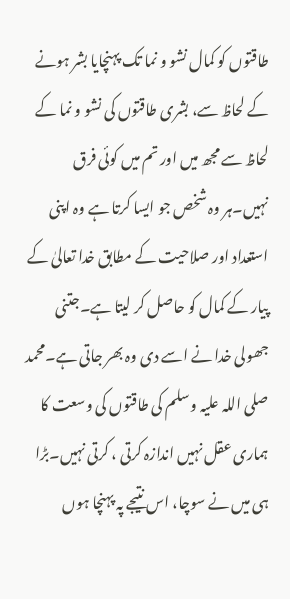طاقتوں کو کمال نشو و نما تک پہنچایا بشر ہونے کے لحاظ سے، بشری طاقتوں کی نشو و نما کے لحاظ سے مجھ میں اور تم میں کوئی فرق نہیں۔ہر وہ شخص جو ایسا کرتا ہے وہ اپنی استعداد اور صلاحیت کے مطابق خدا تعالیٰ کے پیار کے کمال کو حاصل کر لیتا ہے۔جتنی جھولی خدا نے اسے دی وہ بھر جاتی ہے۔محمد صلی اللہ علیہ وسلم کی طاقتوں کی وسعت کا ہماری عقل نہیں اندازہ کرتی ، کرتی نہیں۔بڑا ہی میں نے سوچا، اس نتیجے پہ پہنچا ہوں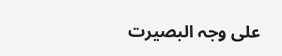علی وجہ البصیرت